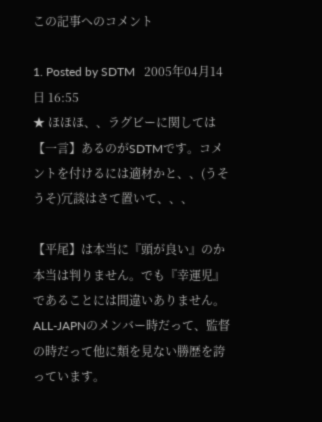この記事へのコメント

1. Posted by SDTM   2005年04月14日 16:55
★ ほほほ、、ラグビーに関しては【一言】あるのがSDTMです。コメントを付けるには適材かと、、(うそうそ)冗談はさて置いて、、、

【平尾】は本当に『頭が良い』のか本当は判りません。でも『幸運児』であることには間違いありません。ALL-JAPNのメンバー時だって、監督の時だって他に類を見ない勝歴を誇っています。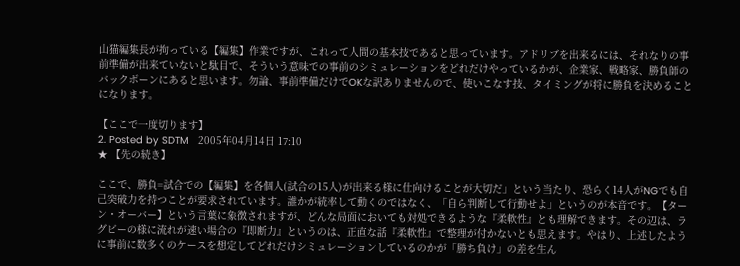山猫編集長が拘っている【編集】作業ですが、これって人間の基本技であると思っています。アドリブを出来るには、それなりの事前準備が出来ていないと駄目で、そういう意味での事前のシミュレーションをどれだけやっているかが、企業家、戦略家、勝負師のバックボーンにあると思います。勿論、事前準備だけでOKな訳ありませんので、使いこなす技、タイミングが将に勝負を決めることになります。

【ここで一度切ります】
2. Posted by SDTM   2005年04月14日 17:10
★ 【先の続き】

ここで、勝負=試合での【編集】を各個人(試合の15人)が出来る様に仕向けることが大切だ」という当たり、恐らく14人がNGでも自己突破力を持つことが要求されています。誰かが統率して動くのではなく、「自ら判断して行動せよ」というのが本音です。【ターン・オーバー】という言葉に象徴されますが、どんな局面においても対処できるような『柔軟性』とも理解できます。その辺は、ラグビーの様に流れが速い場合の『即断力』というのは、正直な話『柔軟性』で整理が付かないとも思えます。やはり、上述したように事前に数多くのケースを想定してどれだけシミュレーションしているのかが「勝ち負け」の差を生ん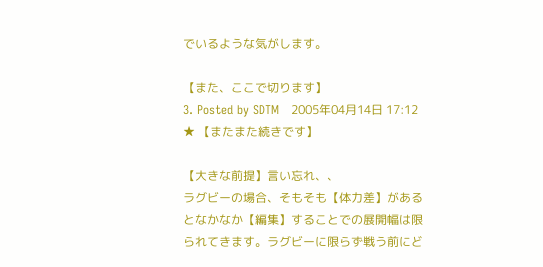でいるような気がします。

【また、ここで切ります】
3. Posted by SDTM   2005年04月14日 17:12
★ 【またまた続きです】

【大きな前提】言い忘れ、、
ラグビーの場合、そもそも【体力差】があるとなかなか【編集】することでの展開幅は限られてきます。ラグビーに限らず戦う前にど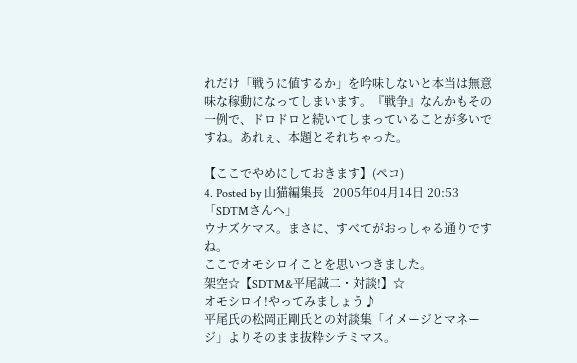れだけ「戦うに値するか」を吟味しないと本当は無意味な稼動になってしまいます。『戦争』なんかもその一例で、ドロドロと続いてしまっていることが多いですね。あれぇ、本題とそれちゃった。

【ここでやめにしておきます】(ペコ)
4. Posted by 山猫編集長   2005年04月14日 20:53
「SDTMさんへ」
ウナズケマス。まさに、すべてがおっしゃる通りですね。
ここでオモシロイことを思いつきました。
架空☆【SDTM&平尾誠二・対談!】☆
オモシロイ!やってみましょう♪
平尾氏の松岡正剛氏との対談集「イメージとマネージ」よりそのまま抜粋シテミマス。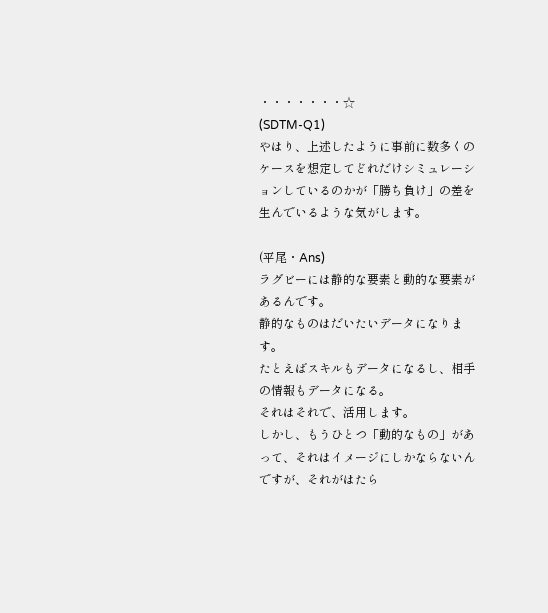・・・・・・・☆
(SDTM-Q1)
やはり、上述したように事前に数多くのケースを想定してどれだけシミュレーションしているのかが「勝ち負け」の差を生んでいるような気がします。

(平尾・Ans)
ラグビーには静的な要素と動的な要素があるんです。
静的なものはだいたいデータになります。
たとえばスキルもデータになるし、相手の情報もデータになる。
それはそれで、活用します。
しかし、もうひとつ「動的なもの」があって、それはイメージにしかならないんですが、それがはたら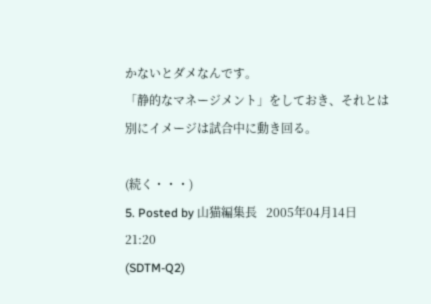かないとダメなんです。
「静的なマネージメント」をしておき、それとは別にイメージは試合中に動き回る。

(続く・・・)
5. Posted by 山猫編集長   2005年04月14日 21:20
(SDTM-Q2)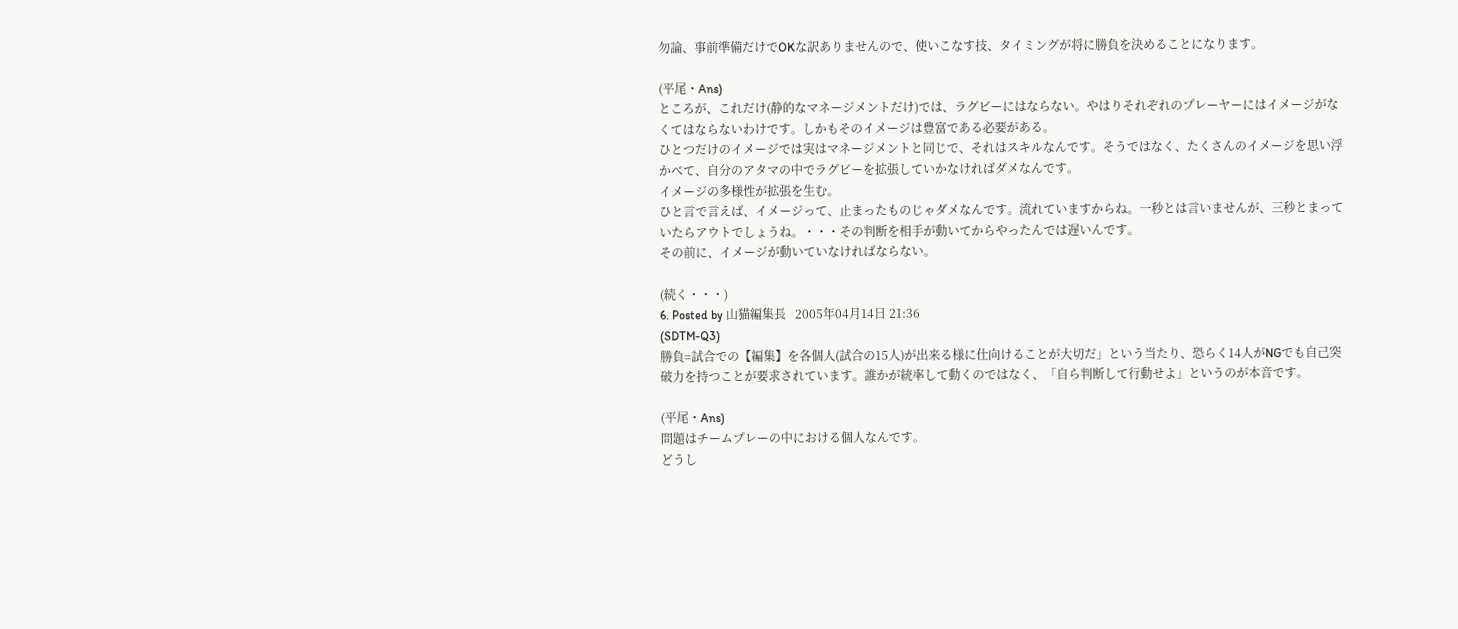勿論、事前準備だけでOKな訳ありませんので、使いこなす技、タイミングが将に勝負を決めることになります。

(平尾・Ans)
ところが、これだけ(静的なマネージメントだけ)では、ラグビーにはならない。やはりそれぞれのプレーヤーにはイメージがなくてはならないわけです。しかもそのイメージは豊富である必要がある。
ひとつだけのイメージでは実はマネージメントと同じで、それはスキルなんです。そうではなく、たくさんのイメージを思い浮かべて、自分のアタマの中でラグビーを拡張していかなければダメなんです。
イメージの多様性が拡張を生む。
ひと言で言えば、イメージって、止まったものじゃダメなんです。流れていますからね。一秒とは言いませんが、三秒とまっていたらアウトでしょうね。・・・その判断を相手が動いてからやったんでは遅いんです。
その前に、イメージが動いていなければならない。

(続く・・・)
6. Posted by 山猫編集長   2005年04月14日 21:36
(SDTM-Q3)
勝負=試合での【編集】を各個人(試合の15人)が出来る様に仕向けることが大切だ」という当たり、恐らく14人がNGでも自己突破力を持つことが要求されています。誰かが統率して動くのではなく、「自ら判断して行動せよ」というのが本音です。

(平尾・Ans)
問題はチームプレーの中における個人なんです。
どうし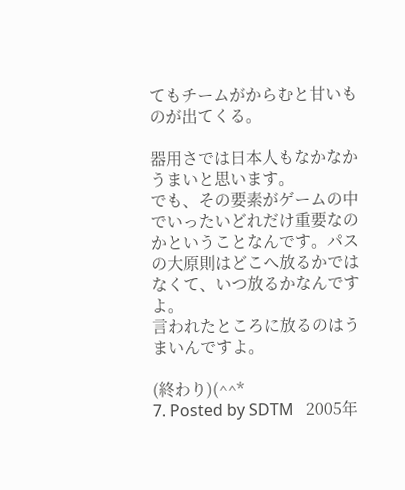てもチームがからむと甘いものが出てくる。

器用さでは日本人もなかなかうまいと思います。
でも、その要素がゲームの中でいったいどれだけ重要なのかということなんです。パスの大原則はどこへ放るかではなくて、いつ放るかなんですよ。
言われたところに放るのはうまいんですよ。

(終わり)(^^*
7. Posted by SDTM   2005年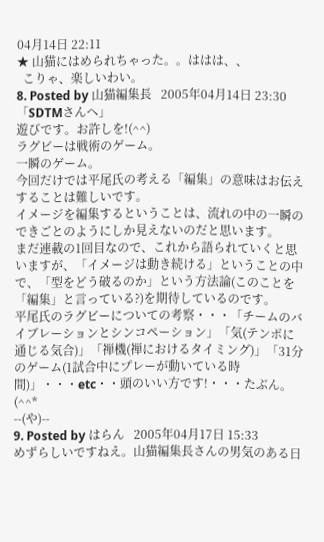04月14日 22:11
★ 山猫にはめられちゃった。。ははは、、
  こりゃ、楽しいわい。
8. Posted by 山猫編集長   2005年04月14日 23:30
「SDTMさんへ」
遊びです。お許しを!(^^)
ラグビーは戦術のゲーム。
一瞬のゲーム。
今回だけでは平尾氏の考える「編集」の意味はお伝えすることは難しいです。
イメージを編集するということは、流れの中の一瞬のできごとのようにしか見えないのだと思います。
まだ連載の1回目なので、これから語られていくと思いますが、「イメージは動き続ける」ということの中で、「型をどう破るのか」という方法論(このことを「編集」と言っている?)を期待しているのです。
平尾氏のラグビーについての考察・・・「チームのバイブレーションとシンコペーション」「気(テンポに通じる気合)」「禅機(禅におけるタイミング)」「31分のゲーム(1試合中にプレーが動いている時間)」・・・etc・・頭のいい方です!・・・たぶん。(^^*
--(や)--
9. Posted by はらん   2005年04月17日 15:33
めずらしいですねえ。山猫編集長さんの男気のある日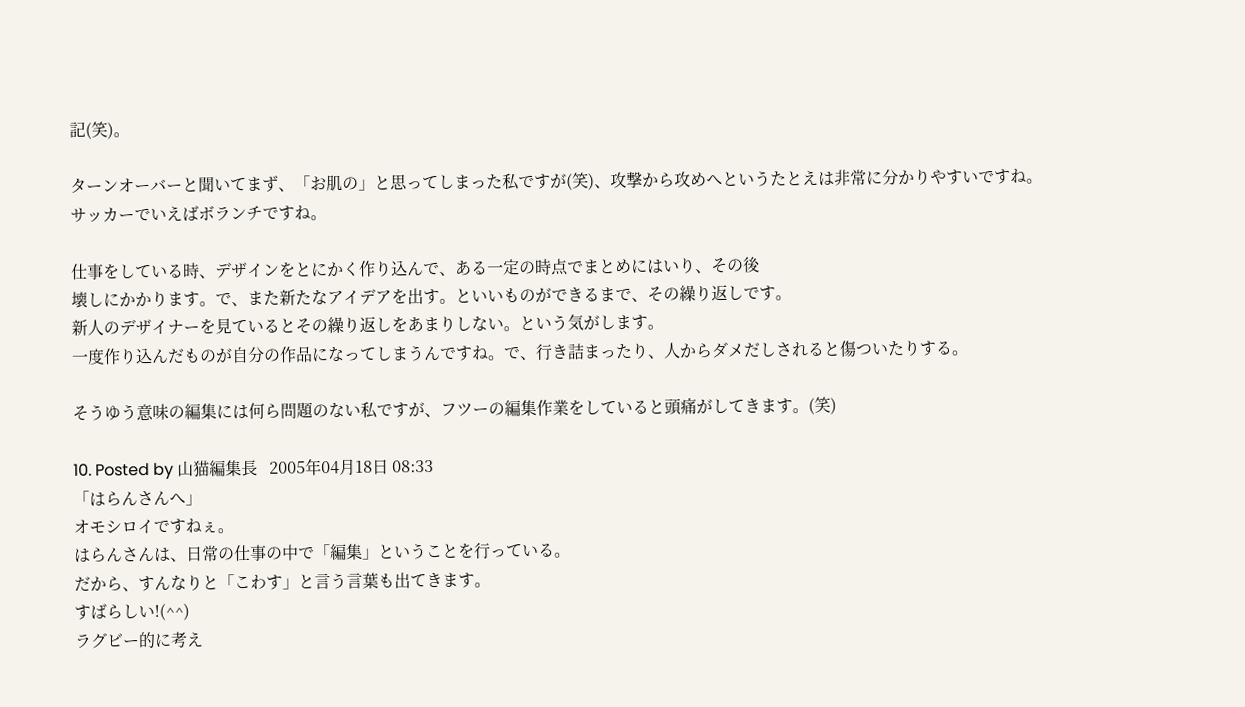記(笑)。

ターンオーバーと聞いてまず、「お肌の」と思ってしまった私ですが(笑)、攻撃から攻めへというたとえは非常に分かりやすいですね。
サッカーでいえばボランチですね。

仕事をしている時、デザインをとにかく作り込んで、ある一定の時点でまとめにはいり、その後
壊しにかかります。で、また新たなアイデアを出す。といいものができるまで、その繰り返しです。
新人のデザイナーを見ているとその繰り返しをあまりしない。という気がします。
一度作り込んだものが自分の作品になってしまうんですね。で、行き詰まったり、人からダメだしされると傷ついたりする。

そうゆう意味の編集には何ら問題のない私ですが、フツーの編集作業をしていると頭痛がしてきます。(笑)

10. Posted by 山猫編集長   2005年04月18日 08:33
「はらんさんへ」
オモシロイですねぇ。
はらんさんは、日常の仕事の中で「編集」ということを行っている。
だから、すんなりと「こわす」と言う言葉も出てきます。
すばらしい!(^^)
ラグビー的に考え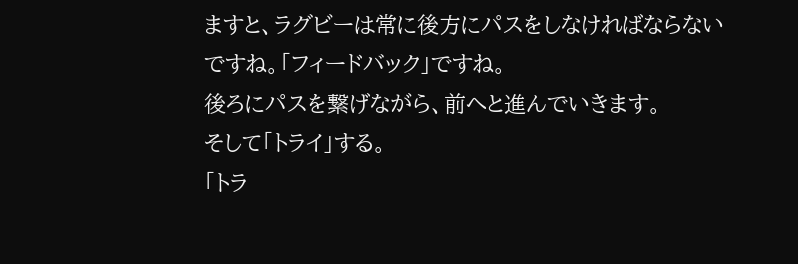ますと、ラグビーは常に後方にパスをしなければならないですね。「フィードバック」ですね。
後ろにパスを繋げながら、前へと進んでいきます。
そして「トライ」する。
「トラ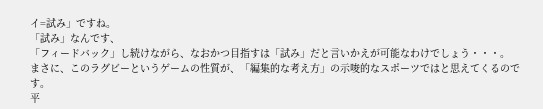イ=試み」ですね。
「試み」なんです、
「フィードバック」し続けながら、なおかつ目指すは「試み」だと言いかえが可能なわけでしょう・・・。
まさに、このラグビーというゲームの性質が、「編集的な考え方」の示唆的なスポーツではと思えてくるのです。
平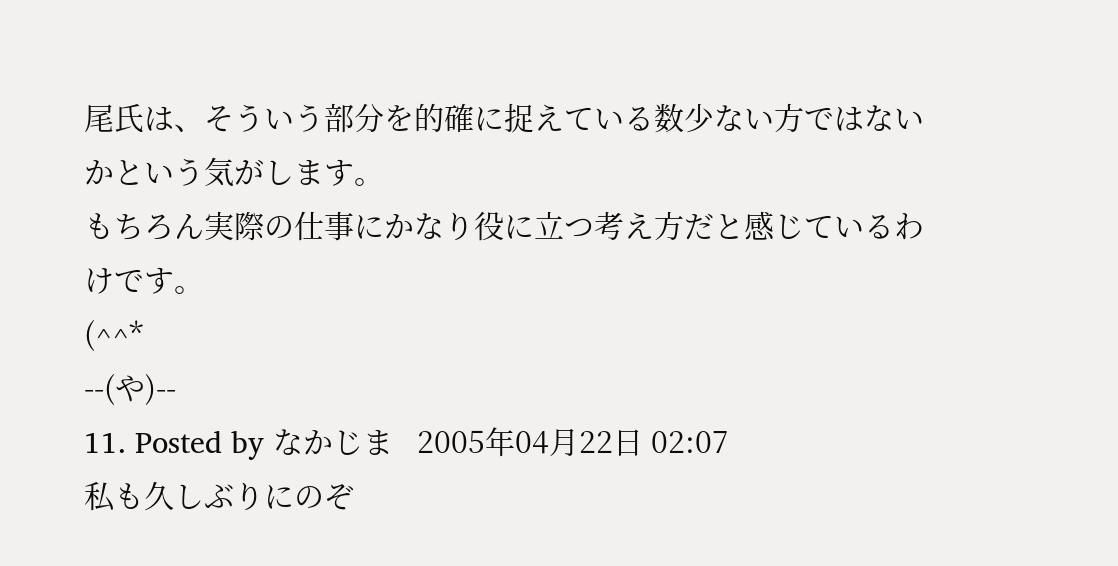尾氏は、そういう部分を的確に捉えている数少ない方ではないかという気がします。
もちろん実際の仕事にかなり役に立つ考え方だと感じているわけです。
(^^*
--(や)--
11. Posted by なかじま   2005年04月22日 02:07
私も久しぶりにのぞ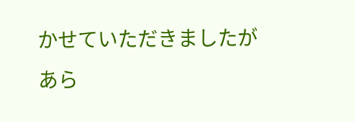かせていただきましたが
あら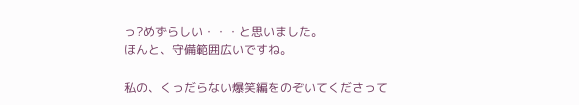っ?めずらしい・・・と思いました。
ほんと、守備範囲広いですね。

私の、くっだらない爆笑編をのぞいてくださって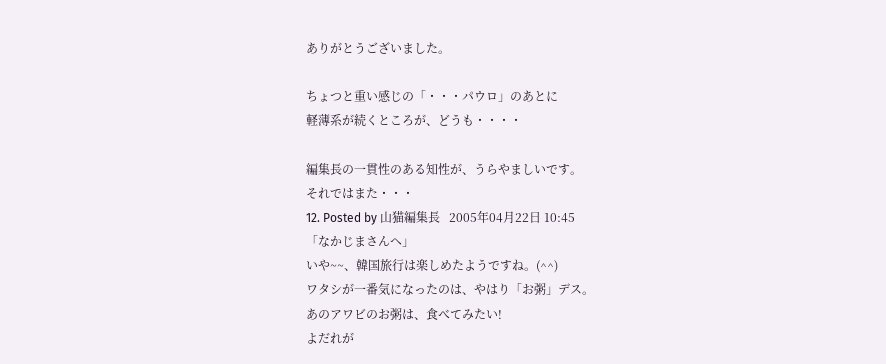ありがとうございました。

ちょつと重い感じの「・・・パウロ」のあとに
軽薄系が続くところが、どうも・・・・

編集長の一貫性のある知性が、うらやましいです。
それではまた・・・
12. Posted by 山猫編集長   2005年04月22日 10:45
「なかじまさんへ」
いや~~、韓国旅行は楽しめたようですね。(^^)
ワタシが一番気になったのは、やはり「お粥」デス。
あのアワビのお粥は、食べてみたい!
よだれが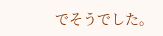でそうでした。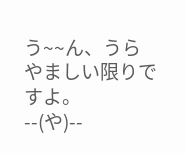う~~ん、うらやましい限りですよ。
--(や)--